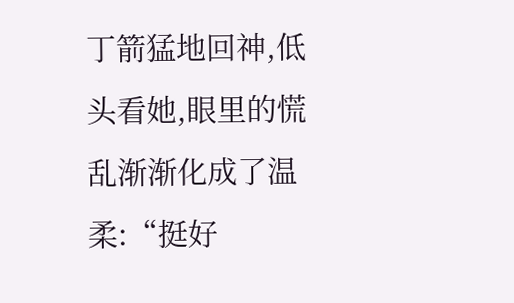丁箭猛地回神,低头看她,眼里的慌乱渐渐化成了温柔:“挺好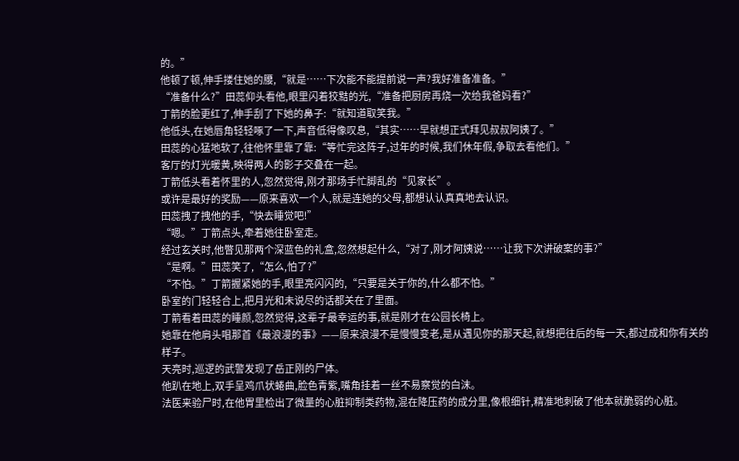的。”
他顿了顿,伸手搂住她的腰,“就是……下次能不能提前说一声?我好准备准备。”
“准备什么?”田蕊仰头看他,眼里闪着狡黠的光,“准备把厨房再烧一次给我爸妈看?”
丁箭的脸更红了,伸手刮了下她的鼻子:“就知道取笑我。”
他低头,在她唇角轻轻啄了一下,声音低得像叹息,“其实……早就想正式拜见叔叔阿姨了。”
田蕊的心猛地软了,往他怀里靠了靠:“等忙完这阵子,过年的时候,我们休年假,争取去看他们。”
客厅的灯光暖黄,映得两人的影子交叠在一起。
丁箭低头看着怀里的人,忽然觉得,刚才那场手忙脚乱的“见家长”。
或许是最好的奖励——原来喜欢一个人,就是连她的父母,都想认认真真地去认识。
田蕊拽了拽他的手,“快去睡觉吧!”
“嗯。”丁箭点头,牵着她往卧室走。
经过玄关时,他瞥见那两个深蓝色的礼盒,忽然想起什么,“对了,刚才阿姨说……让我下次讲破案的事?”
“是啊。”田蕊笑了,“怎么,怕了?”
“不怕。”丁箭握紧她的手,眼里亮闪闪的,“只要是关于你的,什么都不怕。”
卧室的门轻轻合上,把月光和未说尽的话都关在了里面。
丁箭看着田蕊的睡颜,忽然觉得,这辈子最幸运的事,就是刚才在公园长椅上。
她靠在他肩头唱那首《最浪漫的事》——原来浪漫不是慢慢变老,是从遇见你的那天起,就想把往后的每一天,都过成和你有关的样子。
天亮时,巡逻的武警发现了岳正刚的尸体。
他趴在地上,双手呈鸡爪状蜷曲,脸色青紫,嘴角挂着一丝不易察觉的白沫。
法医来验尸时,在他胃里检出了微量的心脏抑制类药物,混在降压药的成分里,像根细针,精准地刺破了他本就脆弱的心脏。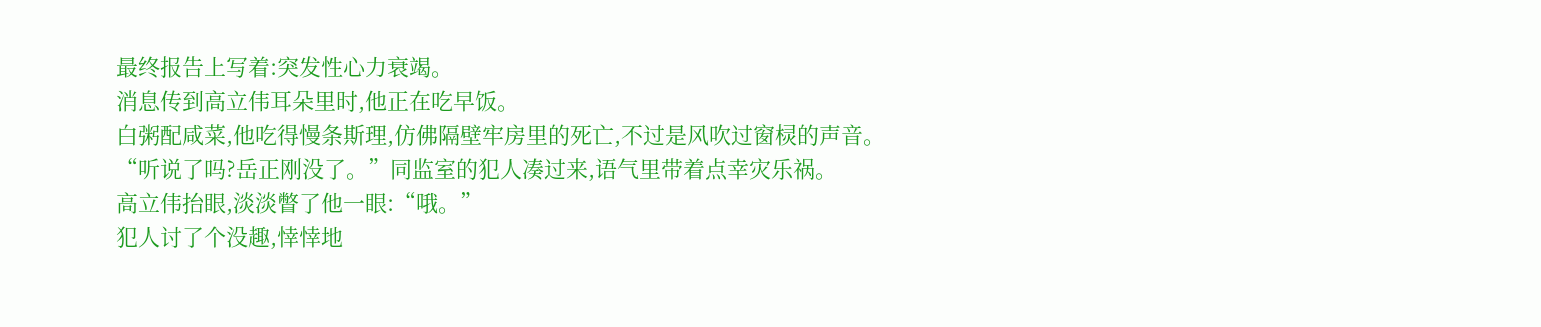最终报告上写着:突发性心力衰竭。
消息传到高立伟耳朵里时,他正在吃早饭。
白粥配咸菜,他吃得慢条斯理,仿佛隔壁牢房里的死亡,不过是风吹过窗棂的声音。
“听说了吗?岳正刚没了。”同监室的犯人凑过来,语气里带着点幸灾乐祸。
高立伟抬眼,淡淡瞥了他一眼:“哦。”
犯人讨了个没趣,悻悻地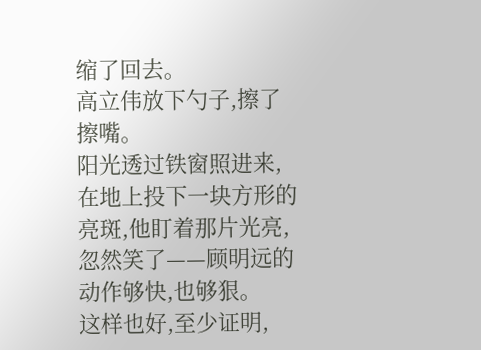缩了回去。
高立伟放下勺子,擦了擦嘴。
阳光透过铁窗照进来,在地上投下一块方形的亮斑,他盯着那片光亮,忽然笑了——顾明远的动作够快,也够狠。
这样也好,至少证明,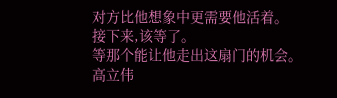对方比他想象中更需要他活着。
接下来,该等了。
等那个能让他走出这扇门的机会。
高立伟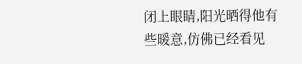闭上眼睛,阳光晒得他有些暖意,仿佛已经看见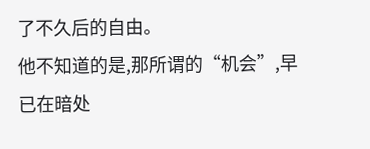了不久后的自由。
他不知道的是,那所谓的“机会”,早已在暗处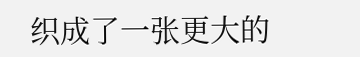织成了一张更大的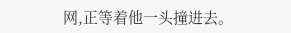网,正等着他一头撞进去。